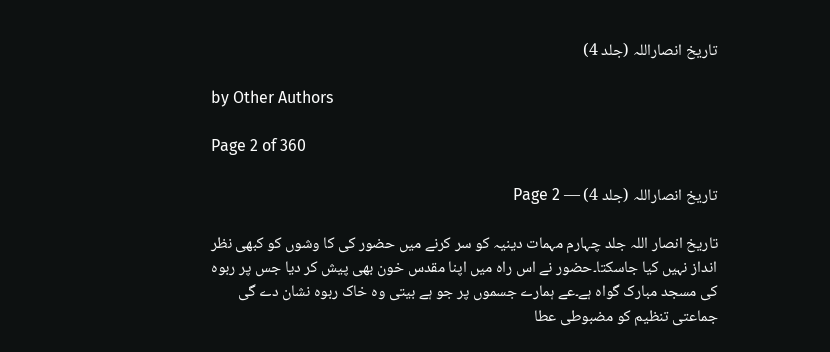تاریخ انصاراللہ (جلد 4)

by Other Authors

Page 2 of 360

تاریخ انصاراللہ (جلد 4) — Page 2

تاریخ انصار اللہ جلد چہارم مہمات دینیہ کو سر کرنے میں حضور کی کا وشوں کو کبھی نظر انداز نہیں کیا جاسکتا۔حضور نے اس راہ میں اپنا مقدس خون بھی پیش کر دیا جس پر ربوہ کی مسجد مبارک گواہ ہے۔عے ہمارے جسموں پر جو ہے بیتی وہ خاک ربوہ نشان دے گی جماعتی تنظیم کو مضبوطی عطا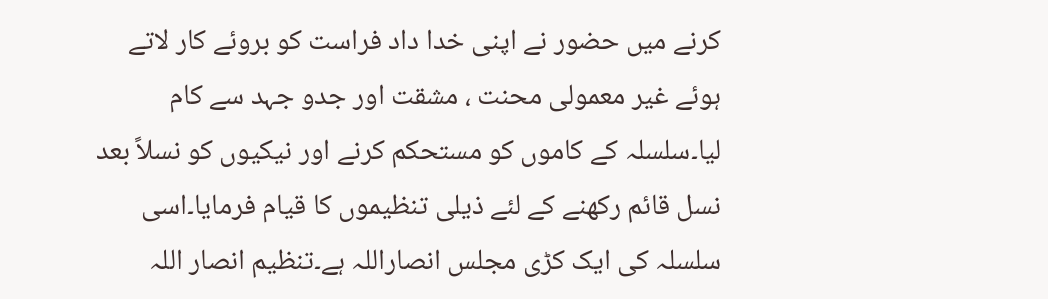کرنے میں حضور نے اپنی خدا داد فراست کو بروئے کار لاتے ہوئے غیر معمولی محنت ، مشقت اور جدو جہد سے کام لیا۔سلسلہ کے کاموں کو مستحکم کرنے اور نیکیوں کو نسلاً بعد نسل قائم رکھنے کے لئے ذیلی تنظیموں کا قیام فرمایا۔اسی سلسلہ کی ایک کڑی مجلس انصاراللہ ہے۔تنظیم انصار اللہ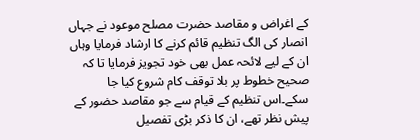کے اغراض و مقاصد حضرت مصلح موعود نے جہاں انصار کی الگ تنظیم قائم کرنے کا ارشاد فرمایا وہاں ان کے لیے لائحہ عمل بھی خود تجویز فرمایا تا کہ صحیح خطوط پر بلا توقف کام شروع کیا جا سکے۔اس تنظیم کے قیام سے جو مقاصد حضور کے پیش نظر تھے، ان کا ذکر بڑی تفصیل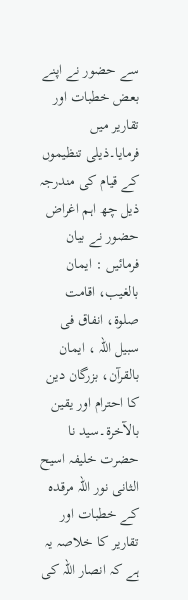سے حضور نے اپنے بعض خطبات اور تقاریر میں فرمایا۔ذیلی تنظیموں کے قیام کی مندرجہ ذیل چھ اہم اغراض حضور نے بیان فرمائیں : ایمان بالغیب، اقامت صلوۃ، انفاق فی سبیل اللہ ، ایمان بالقرآن، بزرگان دین کا احترام اور یقین بالآخرۃ۔سید نا حضرت خلیفہ اسیح الثانی نور اللہ مرقدہ کے خطبات اور تقاریر کا خلاصہ یہ ہے کہ انصار اللہ کی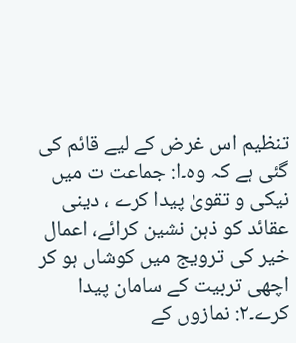تنظیم اس غرض کے لیے قائم کی گئی ہے کہ وہ۔ا: جماعت ت میں نیکی و تقویٰ پیدا کرے ، دینی عقائد کو ذہن نشین کرائے، اعمال خیر کی ترویج میں کوشاں ہو کر اچھی تربیت کے سامان پیدا کرے۔۲: نمازوں کے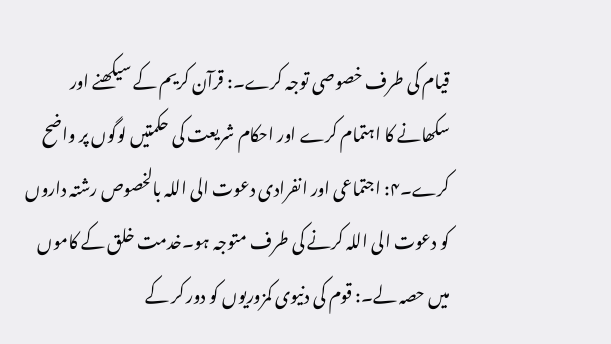قیام کی طرف خصوصی توجہ کرے۔: قرآن کریم کے سیکھنے اور سکھانے کا اہتمام کرے اور احکام شریعت کی حکمتیں لوگوں پر واضح کرے۔۴: اجتماعی اور انفرادی دعوت الی اللہ بالخصوص رشتہ داروں کو دعوت الی اللہ کرنے کی طرف متوجہ ہو۔خدمت خلق کے کاموں میں حصہ لے۔: قوم کی دنیوی کمزوریوں کو دور کر کے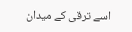اسے ترقی کے میدان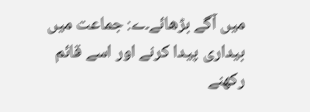میں آگے بڑھائے۔ے: جماعت میں بیداری پیدا کرنے اور اسے قائم رکھنے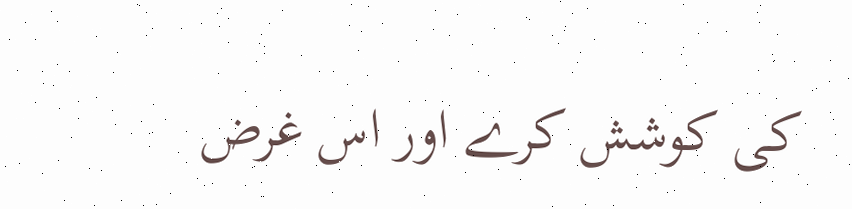کی کوشش کرے اور اس غرض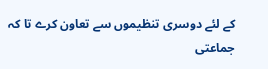کے لئے دوسری تنظیموں سے تعاون کرے تا کہ جماعتی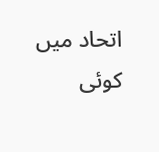اتحاد میں کوئی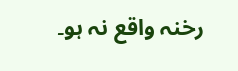رخنہ واقع نہ ہو۔